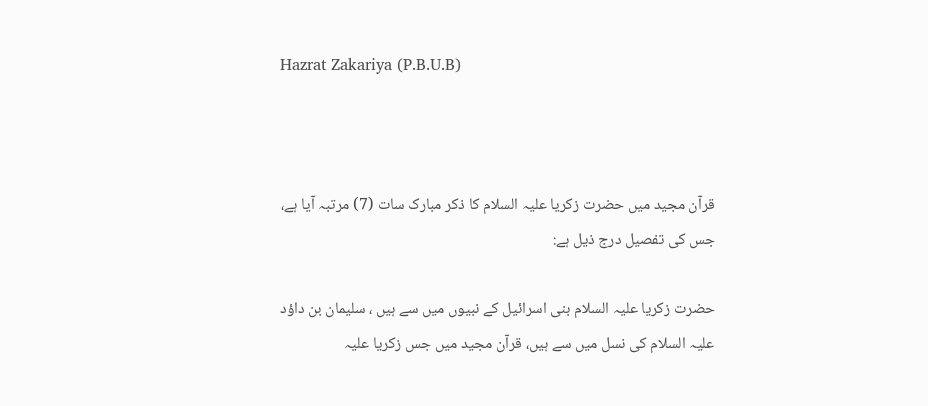Hazrat Zakariya (P.B.U.B)



قرآن مجید میں حضرت زکریا علیہ السلام کا ذکر مبارک سات (7) مرتبہ آیا ہے، جس کی تفصیل درج ذیل ہے:

حضرت زکریا علیہ السلام بنی اسرائیل کے نبیوں میں سے ہیں ، سلیمان بن داؤد علیہ السلام کی نسل میں سے ہیں، قرآن مجید میں جس زکریا علیہ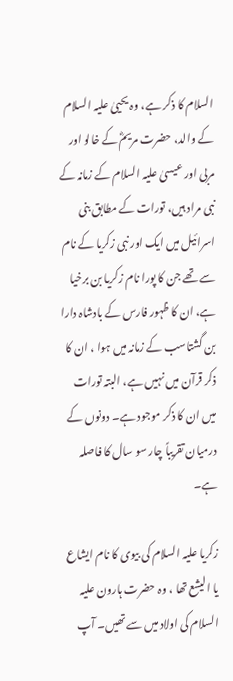السلام کا ذکر ہے، وہ یحییٰ علیہ السلام کے والد، حضرت مریمؓ کے خالو اور مربی اور عیسیٰ علیہ السلام کے زمانہ کے نبی مراد ہیں، تورات کے مطابق بنی اسرائیل میں ایک اور نبی زکریا کے نام سے تھے جن کا پورا نام زکریا بن برخیا ہے، ان کا ظہور فارس کے بادشاہ دارا بن گشتاسب کے زمانہ میں ہوا ، ان کا ذکر قرآن میں نہیں ہے، البتہ تورات میں ان کا ذکر موجود ہے۔ دونوں کے درمیان تقریباً چار سو سال کا فاصلہ ہے۔

زکریا علیہ السلام کی بیوی کا نام ایشاع یا الیشع تھا ، وہ حضرت ہارون علیہ السلام کی اولاد میں سے تھیں۔ آپ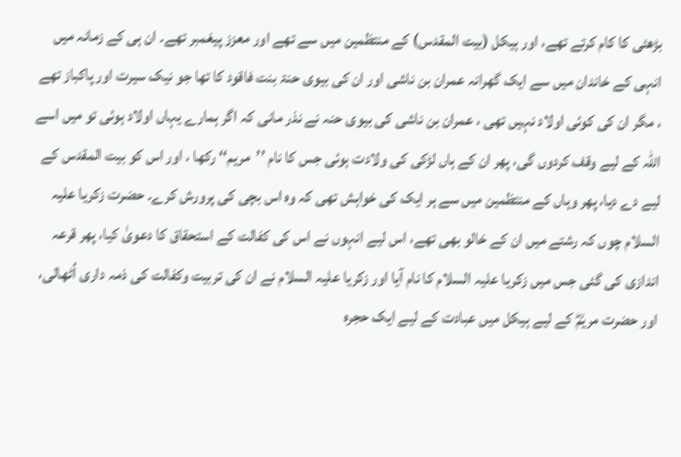بڑھئی کا کام کرتے تھے، اور ہیکل (بیت المقدس) کے منتظمین میں سے تھے اور معزز پیغمبر تھے۔ ان ہی کے زمانہ میں انہی کے خاندان میں سے ایک گھرانہ عمران بن ناشی اور ان کی بیوی حنۃ بنت فاقود کا تھا جو نیک سیرت اور پاکباز تھے ، مگر ان کی کوئی اولاد نہیں تھی ، عمران بن ناشی کی بیوی حنہ نے نذر مانی کہ اگر ہمارے یہاں اولاد ہوئی تو میں اسے اللہ کے لیے وقف کردوں گی، پھر ان کے ہاں لڑکی کی ولادت ہوئی جس کا نام ’’مریم‘‘ رکھا ، اور اس کو بیت المقدس کے لیے دے دیا، پھر وہاں کے منتظمین میں سے ہر ایک کی خواہش تھی کہ وہ اس بچی کی پرورش کرے۔ حضرت زکریا علیہ السلام چوں کہ رشتے میں ان کے خالو بھی تھے، اس لیے انہوں نے اس کی کفالت کے استحقاق کا دعویٰ کیا، پھر قرعہ اندازی کی گئی جس میں زکریا علیہ السلام کا نام آیا اور زکریا علیہ السلام نے ان کی تربیت وکفالت کی ذمہ داری اُٹھالی، اور حضرت مریمؓ کے لیے ہیکل میں عبادت کے لیے ایک حجرہ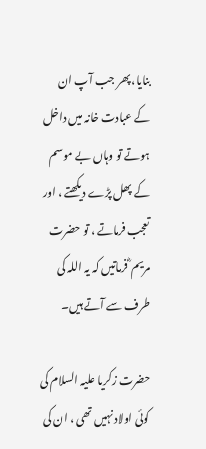بنایا، پھر جب آپ ان کے عبادت خانہ میں داخل ہوتے تو وہاں بے موسم کے پھل پڑے دیکھتے ، اور تعجب فرماتے ، تو حضرت مریم ؓ فرماتیں کہ یہ اللہ کی طرف سے آتے ہیں۔

حضرت زکریا علیہ السلام کی کوئی اولاد نہیں تھی ، ان کی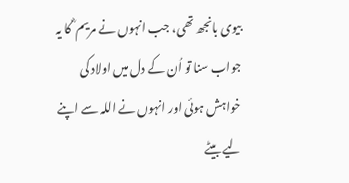بیوی بانجھ تھی، جب انہوں نے مریم ؓ کا یہ جواب سنا تو اُن کے دل میں اولاد کی خواہش ہوئی اور انہوں نے اللہ سے اپنے لیے بیٹے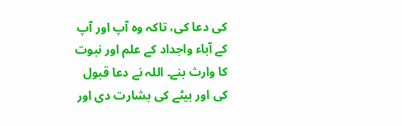کی دعا کی، تاکہ وہ آپ اور آپ کے آباء واجداد کے علم اور نبوت کا وارث بنے۔ اللہ نے دعا قبول کی اور بیٹے کی بشارت دی اور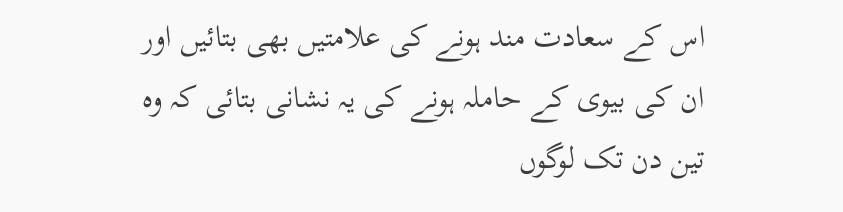اس کے سعادت مند ہونے کی علامتیں بھی بتائیں اور ان کی بیوی کے حاملہ ہونے کی یہ نشانی بتائی کہ وہ تین دن تک لوگوں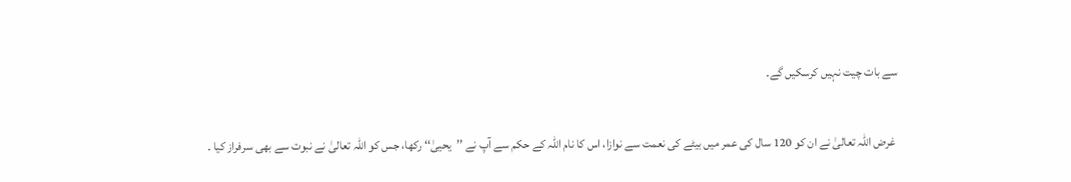سے بات چیت نہیں کرسکیں گے۔

 غرض اللہ تعالیٰ نے ان کو 120 سال کی عمر میں بیٹے کی نعمت سے نوازا، اس کا نام اللہ کے حکم سے آپ نے ’’یحییٰ‘‘ رکھا، جس کو اللہ تعالیٰ نے نبوت سے بھی سرفراز کیا ۔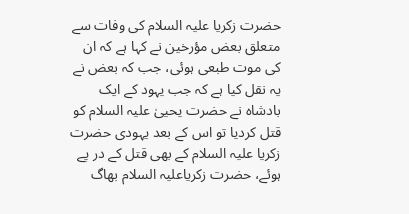حضرت زکریا علیہ السلام کی وفات سے متعلق بعض مؤرخین نے کہا ہے کہ ان کی موت طبعی ہوئی، جب کہ بعض نے یہ نقل کیا ہے کہ جب یہود کے ایک بادشاہ نے حضرت یحییٰ علیہ السلام کو قتل کردیا تو اس کے بعد یہودی حضرت زکریا علیہ السلام کے بھی قتل کے در پے ہوئے، حضرت زکریاعلیہ السلام بھاگ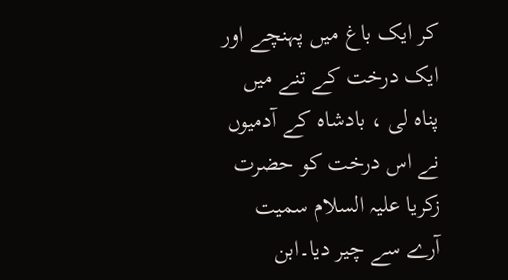کر ایک باغ میں پہنچے اور ایک درخت کے تنے میں پناہ لی ، بادشاہ کے آدمیوں نے اس درخت کو حضرت زکریا علیہ السلام سمیت آرے سے چیر دیا۔ابن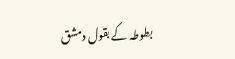بطوطہ کے بقول دمشق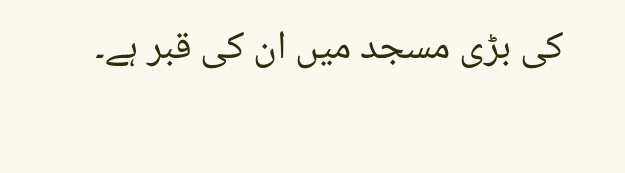کی بڑی مسجد میں ان کی قبر ہے۔